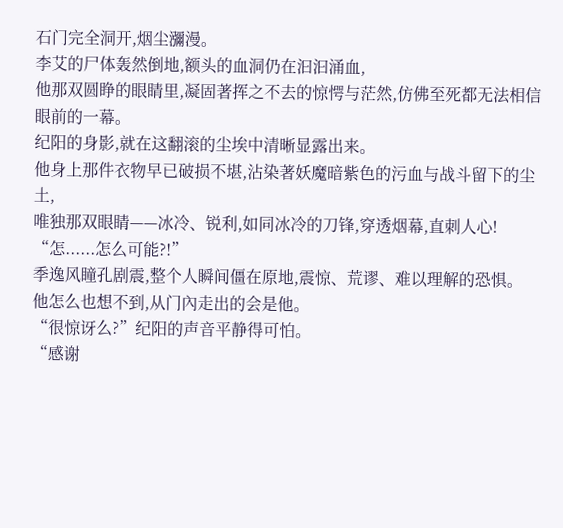石门完全洞开,烟尘瀰漫。
李艾的尸体轰然倒地,额头的血洞仍在汩汩涌血,
他那双圆睁的眼睛里,凝固著挥之不去的惊愕与茫然,仿佛至死都无法相信眼前的一幕。
纪阳的身影,就在这翻滚的尘埃中清晰显露出来。
他身上那件衣物早已破损不堪,沾染著妖魔暗紫色的污血与战斗留下的尘土,
唯独那双眼睛——冰冷、锐利,如同冰冷的刀锋,穿透烟幕,直刺人心!
“怎......怎么可能?!”
季逸风瞳孔剧震,整个人瞬间僵在原地,震惊、荒谬、难以理解的恐惧。
他怎么也想不到,从门內走出的会是他。
“很惊讶么?”纪阳的声音平静得可怕。
“感谢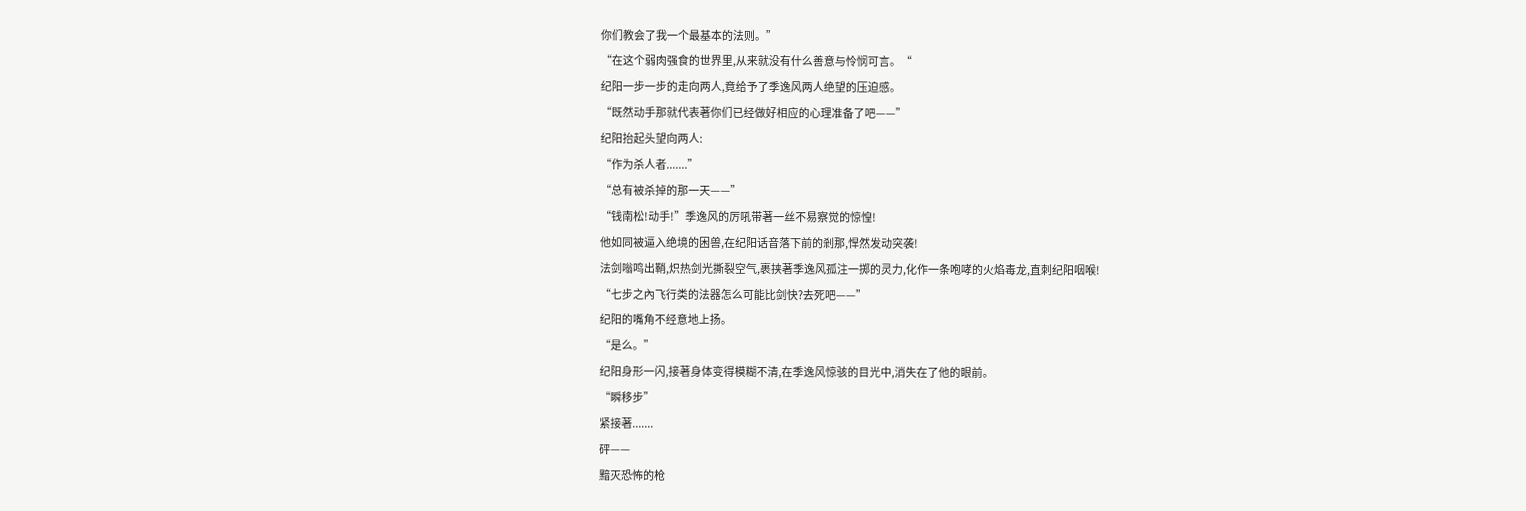你们教会了我一个最基本的法则。”
“在这个弱肉强食的世界里,从来就没有什么善意与怜悯可言。“
纪阳一步一步的走向两人,竟给予了季逸风两人绝望的压迫感。
“既然动手那就代表著你们已经做好相应的心理准备了吧——”
纪阳抬起头望向两人:
“作为杀人者.......”
“总有被杀掉的那一天——”
“钱南松!动手!”季逸风的厉吼带著一丝不易察觉的惊惶!
他如同被逼入绝境的困兽,在纪阳话音落下前的剎那,悍然发动突袭!
法剑嗡鸣出鞘,炽热剑光撕裂空气,裹挟著季逸风孤注一掷的灵力,化作一条咆哮的火焰毒龙,直刺纪阳咽喉!
“七步之內飞行类的法器怎么可能比剑快?去死吧——”
纪阳的嘴角不经意地上扬。
“是么。”
纪阳身形一闪,接著身体变得模糊不清,在季逸风惊骇的目光中,消失在了他的眼前。
“瞬移步”
紧接著.......
砰——
黯灭恐怖的枪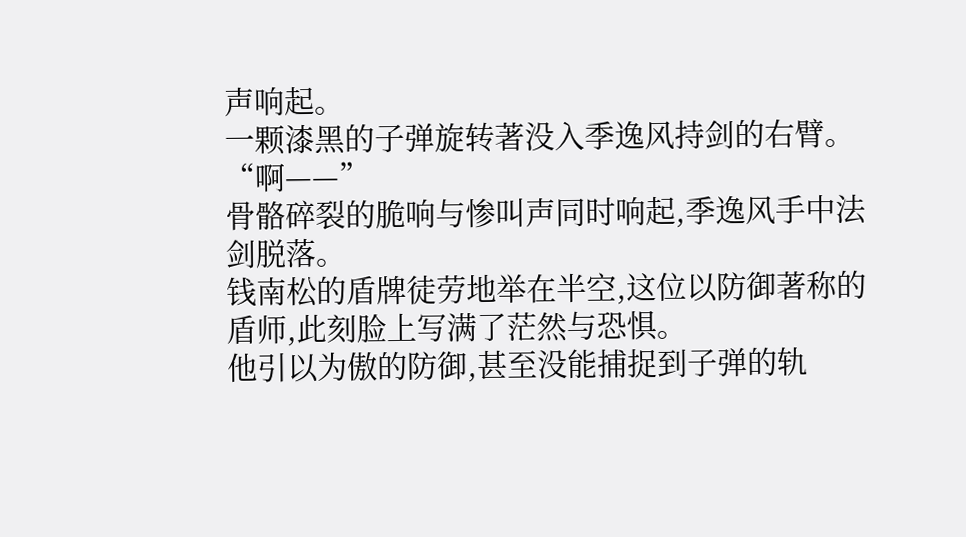声响起。
一颗漆黑的子弹旋转著没入季逸风持剑的右臂。
“啊——”
骨骼碎裂的脆响与惨叫声同时响起,季逸风手中法剑脱落。
钱南松的盾牌徒劳地举在半空,这位以防御著称的盾师,此刻脸上写满了茫然与恐惧。
他引以为傲的防御,甚至没能捕捉到子弹的轨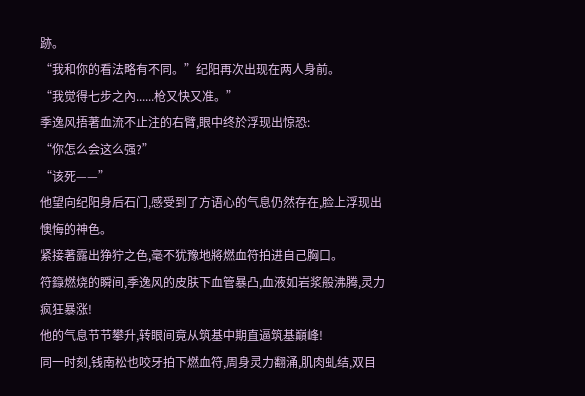跡。
“我和你的看法略有不同。”纪阳再次出现在两人身前。
“我觉得七步之內......枪又快又准。”
季逸风捂著血流不止注的右臂,眼中终於浮现出惊恐:
“你怎么会这么强?”
“该死——”
他望向纪阳身后石门,感受到了方语心的气息仍然存在,脸上浮现出懊悔的神色。
紧接著露出狰狞之色,毫不犹豫地將燃血符拍进自己胸口。
符籙燃烧的瞬间,季逸风的皮肤下血管暴凸,血液如岩浆般沸腾,灵力疯狂暴涨!
他的气息节节攀升,转眼间竟从筑基中期直逼筑基巔峰!
同一时刻,钱南松也咬牙拍下燃血符,周身灵力翻涌,肌肉虬结,双目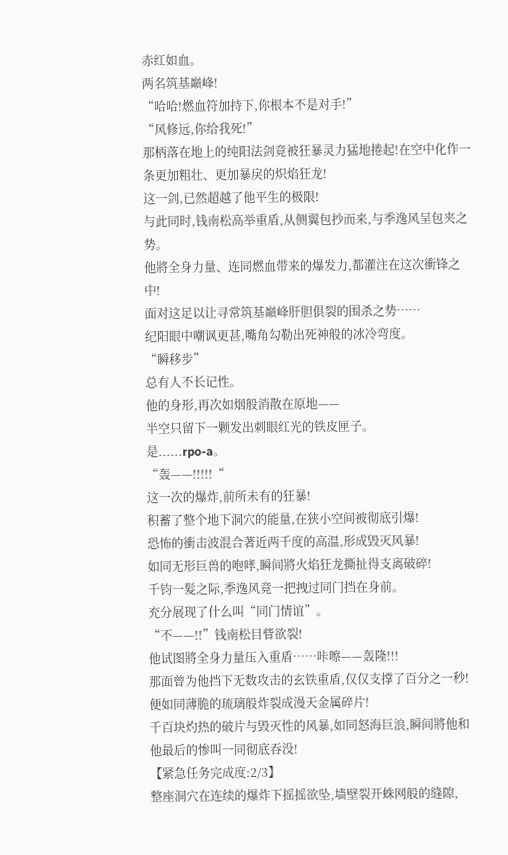赤红如血。
两名筑基巔峰!
“哈哈!燃血符加持下,你根本不是对手!”
“风修远,你给我死!”
那柄落在地上的纯阳法剑竟被狂暴灵力猛地捲起!在空中化作一条更加粗壮、更加暴戾的炽焰狂龙!
这一剑,已然超越了他平生的极限!
与此同时,钱南松高举重盾,从侧翼包抄而来,与季逸风呈包夹之势。
他將全身力量、连同燃血带来的爆发力,都灌注在这次衝锋之中!
面对这足以让寻常筑基巔峰肝胆俱裂的围杀之势……
纪阳眼中嘲讽更甚,嘴角勾勒出死神般的冰冷弯度。
“瞬移步”
总有人不长记性。
他的身形,再次如烟般消散在原地——
半空只留下一颗发出刺眼红光的铁皮匣子。
是......rpo-a。
“轰——!!!!!“
这一次的爆炸,前所未有的狂暴!
积蓄了整个地下洞穴的能量,在狭小空间被彻底引爆!
恐怖的衝击波混合著近两千度的高温,形成毁灭风暴!
如同无形巨兽的咆哮,瞬间將火焰狂龙撕扯得支离破碎!
千钧一髮之际,季逸风竟一把拽过同门挡在身前。
充分展现了什么叫“同门情谊”。
“不——!!”钱南松目眥欲裂!
他试图將全身力量压入重盾……咔嚓——轰隆!!!
那面曾为他挡下无数攻击的玄铁重盾,仅仅支撑了百分之一秒!
便如同薄脆的琉璃般炸裂成漫天金属碎片!
千百块灼热的破片与毁灭性的风暴,如同怒海巨浪,瞬间將他和他最后的惨叫一同彻底吞没!
【紧急任务完成度:2/3】
整座洞穴在连续的爆炸下摇摇欲坠,墙壁裂开蛛网般的缝隙,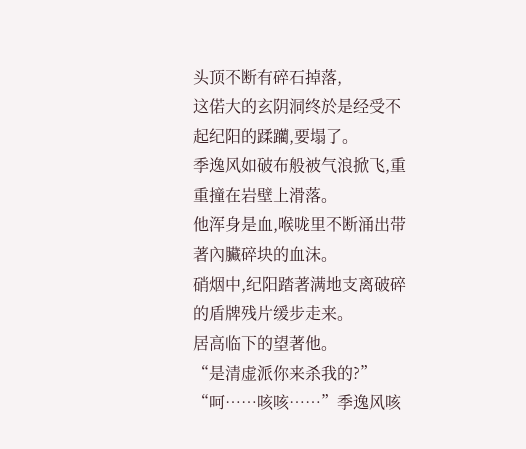头顶不断有碎石掉落,
这偌大的玄阴洞终於是经受不起纪阳的蹂躪,要塌了。
季逸风如破布般被气浪掀飞,重重撞在岩壁上滑落。
他浑身是血,喉咙里不断涌出带著內臟碎块的血沫。
硝烟中,纪阳踏著满地支离破碎的盾牌残片缓步走来。
居高临下的望著他。
“是清虚派你来杀我的?”
“呵……咳咳……”季逸风咳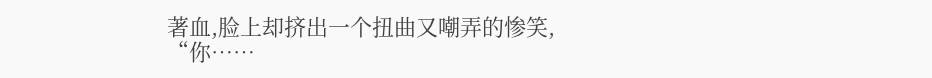著血,脸上却挤出一个扭曲又嘲弄的惨笑,
“你……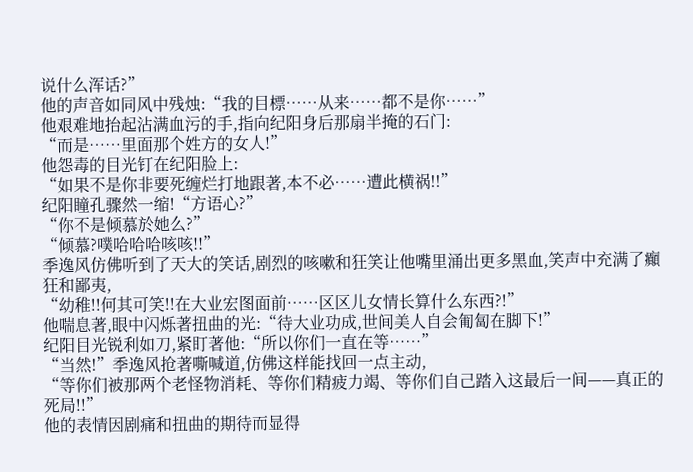说什么浑话?”
他的声音如同风中残烛:“我的目標……从来……都不是你……”
他艰难地抬起沾满血污的手,指向纪阳身后那扇半掩的石门:
“而是……里面那个姓方的女人!”
他怨毒的目光钉在纪阳脸上:
“如果不是你非要死缠烂打地跟著,本不必……遭此横祸!!”
纪阳瞳孔骤然一缩!“方语心?”
“你不是倾慕於她么?”
“倾慕?噗哈哈哈咳咳!!”
季逸风仿佛听到了天大的笑话,剧烈的咳嗽和狂笑让他嘴里涌出更多黑血,笑声中充满了癲狂和鄙夷,
“幼稚!!何其可笑!!在大业宏图面前……区区儿女情长算什么东西?!”
他喘息著,眼中闪烁著扭曲的光:“待大业功成,世间美人自会匍匐在脚下!”
纪阳目光锐利如刀,紧盯著他:“所以你们一直在等……”
“当然!”季逸风抢著嘶喊道,仿佛这样能找回一点主动,
“等你们被那两个老怪物消耗、等你们精疲力竭、等你们自己踏入这最后一间——真正的死局!!”
他的表情因剧痛和扭曲的期待而显得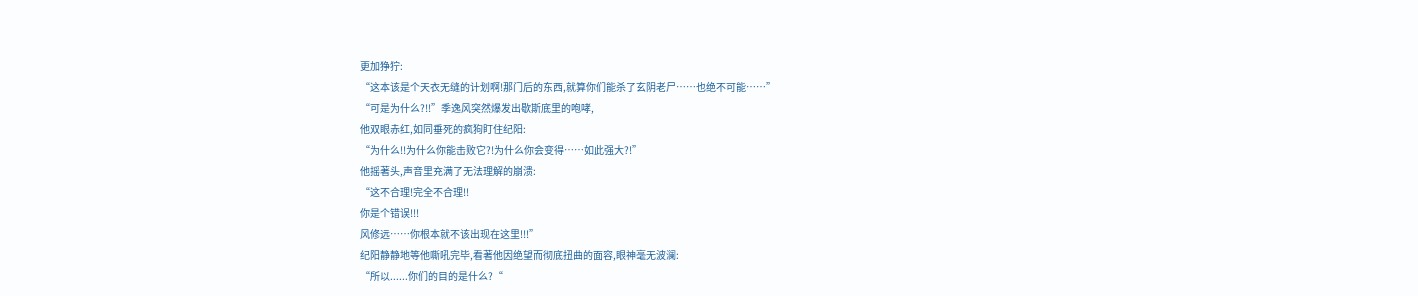更加狰狞:
“这本该是个天衣无缝的计划啊!那门后的东西,就算你们能杀了玄阴老尸……也绝不可能……”
“可是为什么?!!”季逸风突然爆发出歇斯底里的咆哮,
他双眼赤红,如同垂死的疯狗盯住纪阳:
“为什么!!为什么你能击败它?!为什么你会变得……如此强大?!”
他摇著头,声音里充满了无法理解的崩溃:
“这不合理!完全不合理!!
你是个错误!!!
风修远……你根本就不该出现在这里!!!”
纪阳静静地等他嘶吼完毕,看著他因绝望而彻底扭曲的面容,眼神毫无波澜:
“所以......你们的目的是什么?“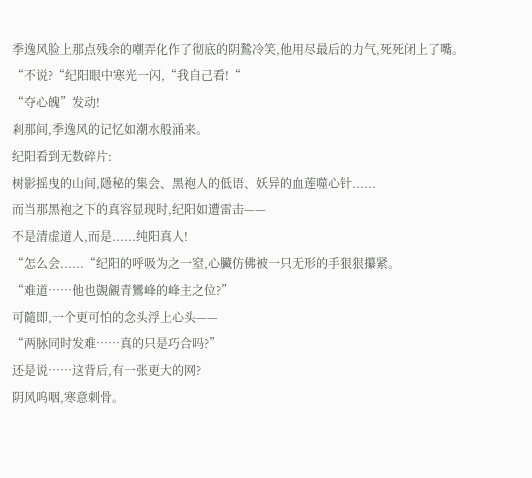季逸风脸上那点残余的嘲弄化作了彻底的阴鷙冷笑,他用尽最后的力气,死死闭上了嘴。
“不说?“纪阳眼中寒光一闪,“我自己看!“
“夺心魄”发动!
剎那间,季逸风的记忆如潮水般涌来。
纪阳看到无数碎片:
树影摇曳的山间,隱秘的集会、黑袍人的低语、妖异的血莲噬心针......
而当那黑袍之下的真容显现时,纪阳如遭雷击——
不是清虚道人,而是......纯阳真人!
“怎么会......“纪阳的呼吸为之一窒,心臟仿佛被一只无形的手狠狠攥紧。
“难道……他也覬覦青鸞峰的峰主之位?”
可隨即,一个更可怕的念头浮上心头——
“两脉同时发难……真的只是巧合吗?”
还是说……这背后,有一张更大的网?
阴风呜咽,寒意刺骨。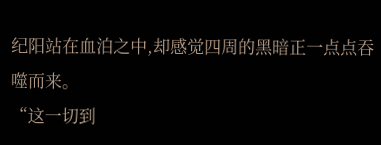纪阳站在血泊之中,却感觉四周的黑暗正一点点吞噬而来。
“这一切到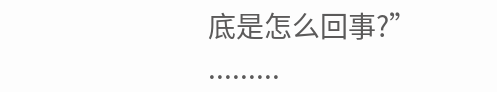底是怎么回事?”
.........